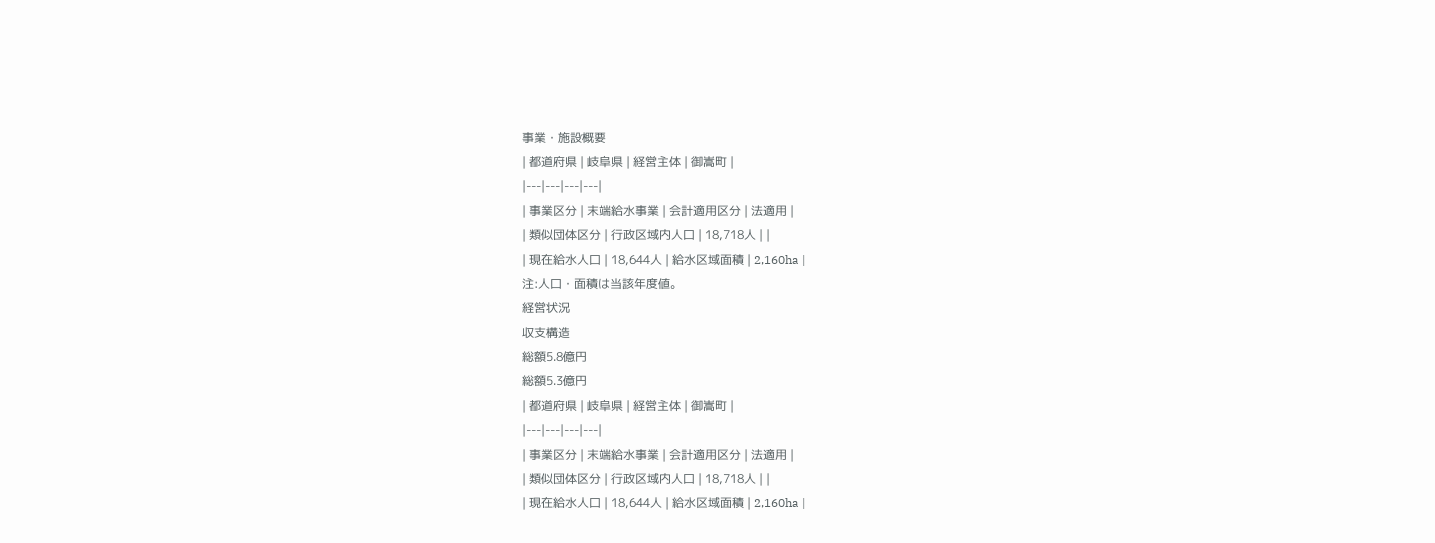事業・施設概要
| 都道府県 | 岐阜県 | 経営主体 | 御嵩町 |
|---|---|---|---|
| 事業区分 | 末端給水事業 | 会計適用区分 | 法適用 |
| 類似団体区分 | 行政区域内人口 | 18,718人 | |
| 現在給水人口 | 18,644人 | 給水区域面積 | 2,160ha |
注:人口・面積は当該年度値。
経営状況
収支構造
総額5.8億円
総額5.3億円
| 都道府県 | 岐阜県 | 経営主体 | 御嵩町 |
|---|---|---|---|
| 事業区分 | 末端給水事業 | 会計適用区分 | 法適用 |
| 類似団体区分 | 行政区域内人口 | 18,718人 | |
| 現在給水人口 | 18,644人 | 給水区域面積 | 2,160ha |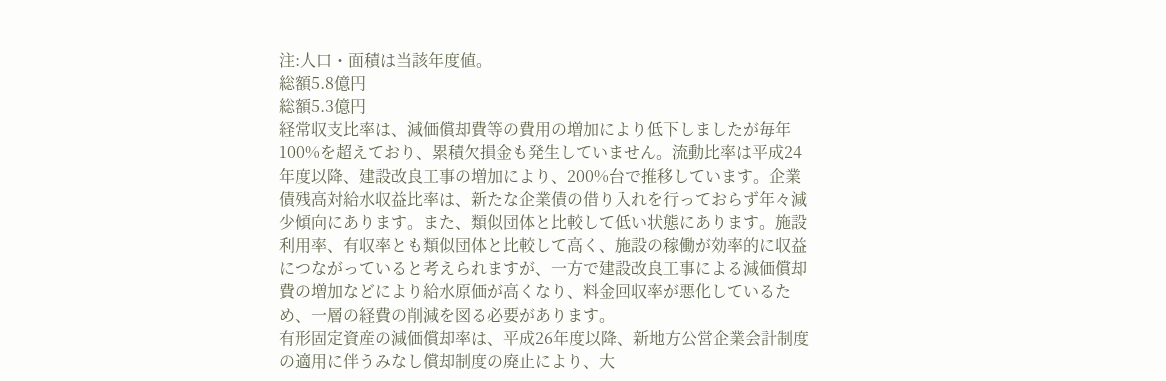注:人口・面積は当該年度値。
総額5.8億円
総額5.3億円
経常収支比率は、減価償却費等の費用の増加により低下しましたが毎年100%を超えており、累積欠損金も発生していません。流動比率は平成24年度以降、建設改良工事の増加により、200%台で推移しています。企業債残高対給水収益比率は、新たな企業債の借り入れを行っておらず年々減少傾向にあります。また、類似団体と比較して低い状態にあります。施設利用率、有収率とも類似団体と比較して高く、施設の稼働が効率的に収益につながっていると考えられますが、一方で建設改良工事による減価償却費の増加などにより給水原価が高くなり、料金回収率が悪化しているため、一層の経費の削減を図る必要があります。
有形固定資産の減価償却率は、平成26年度以降、新地方公営企業会計制度の適用に伴うみなし償却制度の廃止により、大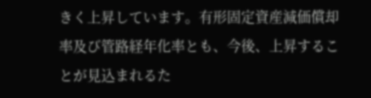きく上昇しています。有形固定資産減価償却率及び管路経年化率とも、今後、上昇することが見込まれるた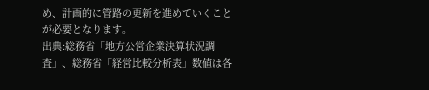め、計画的に管路の更新を進めていくことが必要となります。
出典:総務省「地方公営企業決算状況調査」、総務省「経営比較分析表」数値は各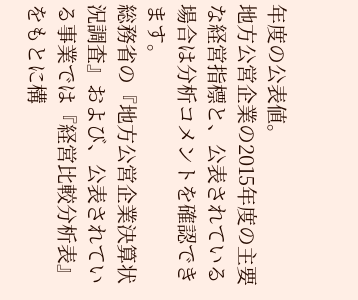年度の公表値。
地方公営企業の2015年度の主要な経営指標と、公表されている場合は分析コメントを確認できます。
総務省の『地方公営企業決算状況調査』および、公表されている事業では『経営比較分析表』をもとに構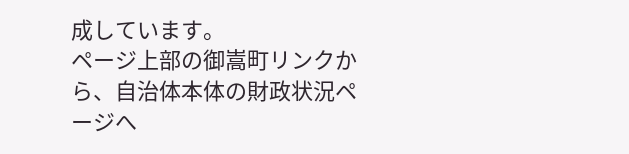成しています。
ページ上部の御嵩町リンクから、自治体本体の財政状況ページへ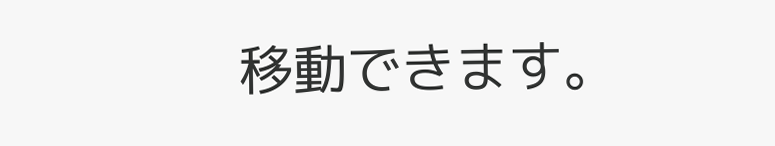移動できます。